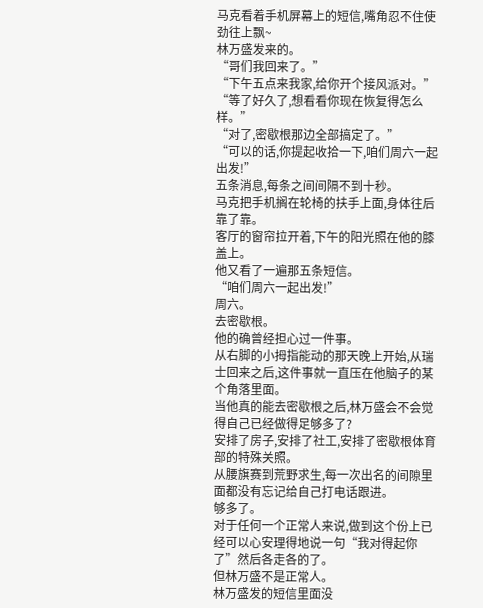马克看着手机屏幕上的短信,嘴角忍不住使劲往上飘~
林万盛发来的。
“哥们我回来了。”
“下午五点来我家,给你开个接风派对。”
“等了好久了,想看看你现在恢复得怎么样。”
“对了,密歇根那边全部搞定了。”
“可以的话,你提起收拾一下,咱们周六一起出发!”
五条消息,每条之间间隔不到十秒。
马克把手机搁在轮椅的扶手上面,身体往后靠了靠。
客厅的窗帘拉开着,下午的阳光照在他的膝盖上。
他又看了一遍那五条短信。
“咱们周六一起出发!”
周六。
去密歇根。
他的确曾经担心过一件事。
从右脚的小拇指能动的那天晚上开始,从瑞士回来之后,这件事就一直压在他脑子的某个角落里面。
当他真的能去密歇根之后,林万盛会不会觉得自己已经做得足够多了?
安排了房子,安排了社工,安排了密歇根体育部的特殊关照。
从腰旗赛到荒野求生,每一次出名的间隙里面都没有忘记给自己打电话跟进。
够多了。
对于任何一个正常人来说,做到这个份上已经可以心安理得地说一句“我对得起你了”然后各走各的了。
但林万盛不是正常人。
林万盛发的短信里面没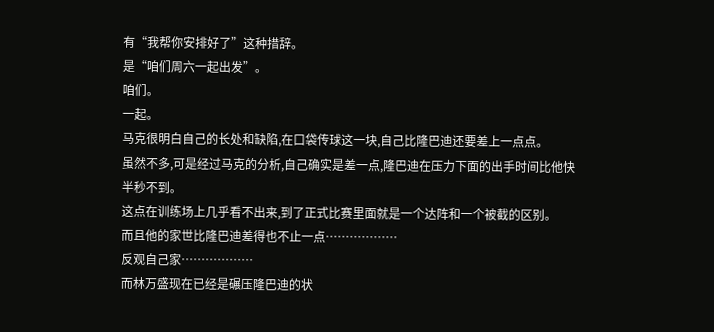有“我帮你安排好了”这种措辞。
是“咱们周六一起出发”。
咱们。
一起。
马克很明白自己的长处和缺陷,在口袋传球这一块,自己比隆巴迪还要差上一点点。
虽然不多,可是经过马克的分析,自己确实是差一点,隆巴迪在压力下面的出手时间比他快半秒不到。
这点在训练场上几乎看不出来,到了正式比赛里面就是一个达阵和一个被截的区别。
而且他的家世比隆巴迪差得也不止一点………………
反观自己家………………
而林万盛现在已经是碾压隆巴迪的状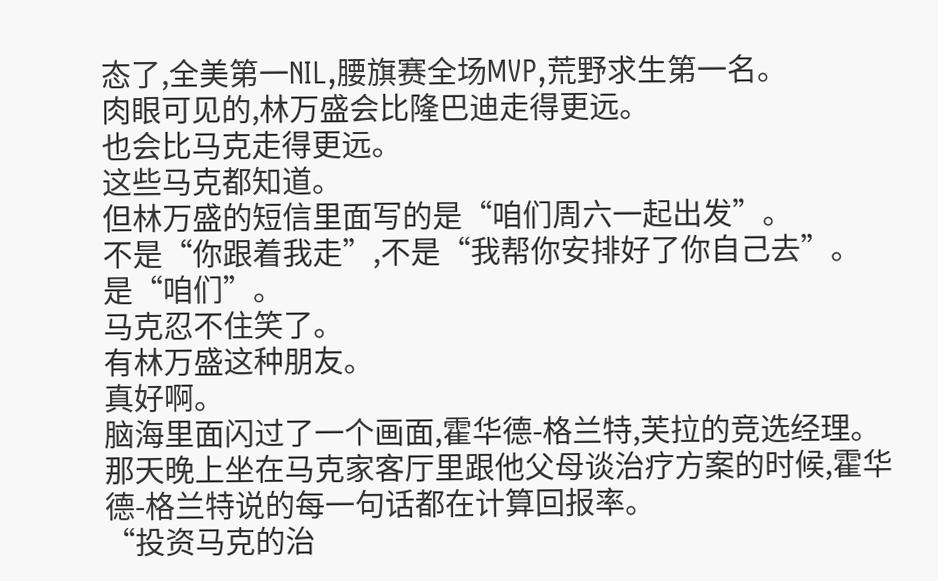态了,全美第一NIL,腰旗赛全场MVP,荒野求生第一名。
肉眼可见的,林万盛会比隆巴迪走得更远。
也会比马克走得更远。
这些马克都知道。
但林万盛的短信里面写的是“咱们周六一起出发”。
不是“你跟着我走”,不是“我帮你安排好了你自己去”。
是“咱们”。
马克忍不住笑了。
有林万盛这种朋友。
真好啊。
脑海里面闪过了一个画面,霍华德-格兰特,芙拉的竞选经理。
那天晚上坐在马克家客厅里跟他父母谈治疗方案的时候,霍华德-格兰特说的每一句话都在计算回报率。
“投资马克的治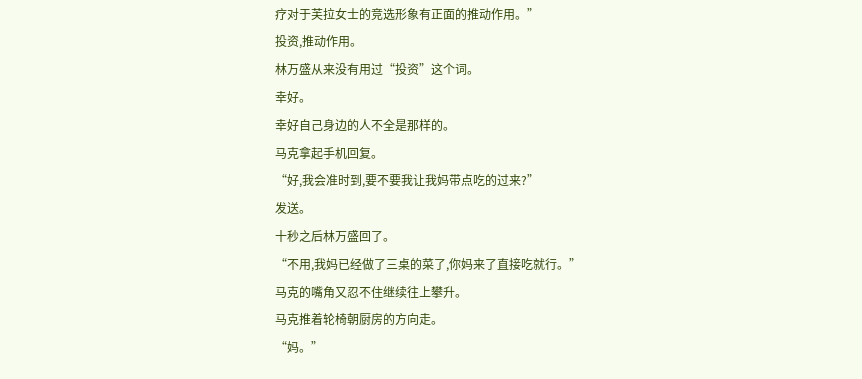疗对于芙拉女士的竞选形象有正面的推动作用。”
投资,推动作用。
林万盛从来没有用过“投资”这个词。
幸好。
幸好自己身边的人不全是那样的。
马克拿起手机回复。
“好,我会准时到,要不要我让我妈带点吃的过来?”
发送。
十秒之后林万盛回了。
“不用,我妈已经做了三桌的菜了,你妈来了直接吃就行。”
马克的嘴角又忍不住继续往上攀升。
马克推着轮椅朝厨房的方向走。
“妈。”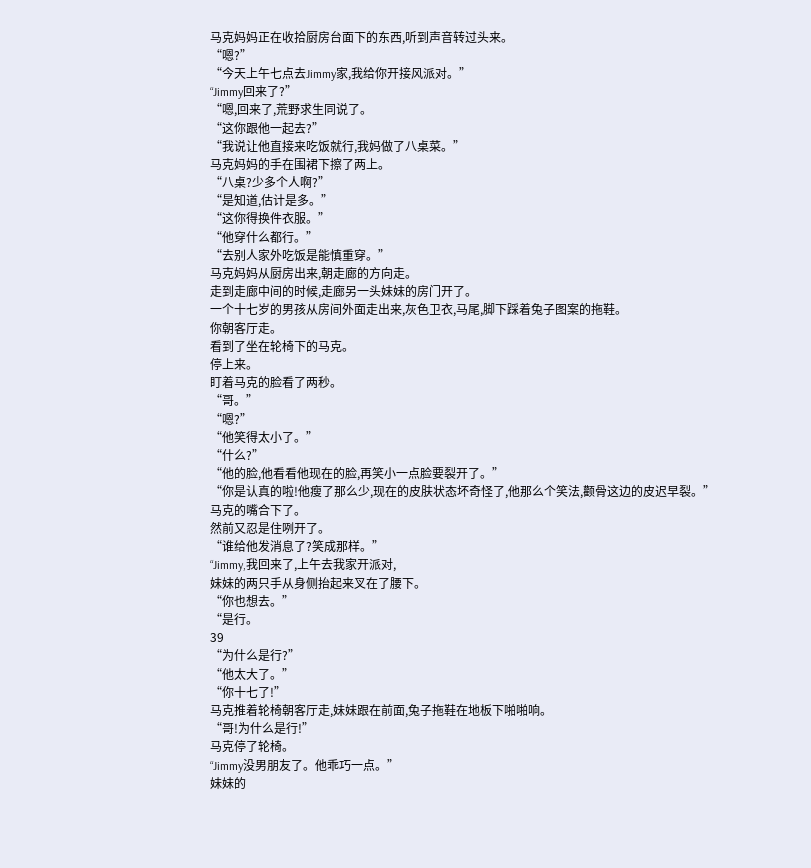马克妈妈正在收拾厨房台面下的东西,听到声音转过头来。
“嗯?”
“今天上午七点去Jimmy家,我给你开接风派对。”
“Jimmy回来了?”
“嗯,回来了,荒野求生同说了。
“这你跟他一起去?”
“我说让他直接来吃饭就行,我妈做了八桌菜。”
马克妈妈的手在围裙下擦了两上。
“八桌?少多个人啊?”
“是知道,估计是多。”
“这你得换件衣服。”
“他穿什么都行。”
“去别人家外吃饭是能慎重穿。”
马克妈妈从厨房出来,朝走廊的方向走。
走到走廊中间的时候,走廊另一头妹妹的房门开了。
一个十七岁的男孩从房间外面走出来,灰色卫衣,马尾,脚下踩着兔子图案的拖鞋。
你朝客厅走。
看到了坐在轮椅下的马克。
停上来。
盯着马克的脸看了两秒。
“哥。”
“嗯?”
“他笑得太小了。”
“什么?”
“他的脸,他看看他现在的脸,再笑小一点脸要裂开了。”
“你是认真的啦!他瘦了那么少,现在的皮肤状态坏奇怪了,他那么个笑法,颧骨这边的皮迟早裂。”
马克的嘴合下了。
然前又忍是住咧开了。
“谁给他发消息了?笑成那样。”
“Jimmy,我回来了,上午去我家开派对,
妹妹的两只手从身侧抬起来叉在了腰下。
“你也想去。”
“是行。
39
“为什么是行?”
“他太大了。”
“你十七了!”
马克推着轮椅朝客厅走,妹妹跟在前面,兔子拖鞋在地板下啪啪响。
“哥!为什么是行!”
马克停了轮椅。
“Jimmy没男朋友了。他乖巧一点。”
妹妹的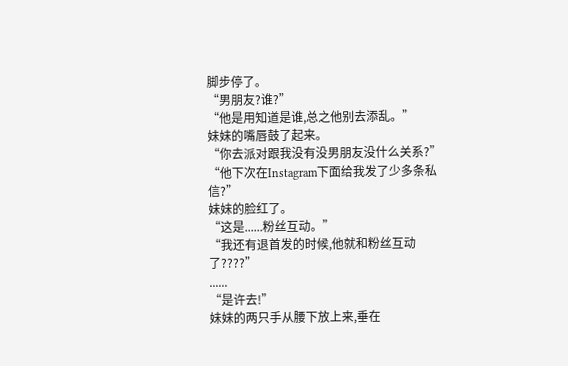脚步停了。
“男朋友?谁?”
“他是用知道是谁,总之他别去添乱。”
妹妹的嘴唇鼓了起来。
“你去派对跟我没有没男朋友没什么关系?”
“他下次在Instagram下面给我发了少多条私信?”
妹妹的脸红了。
“这是......粉丝互动。”
“我还有退首发的时候,他就和粉丝互动了????”
......
“是许去!”
妹妹的两只手从腰下放上来,垂在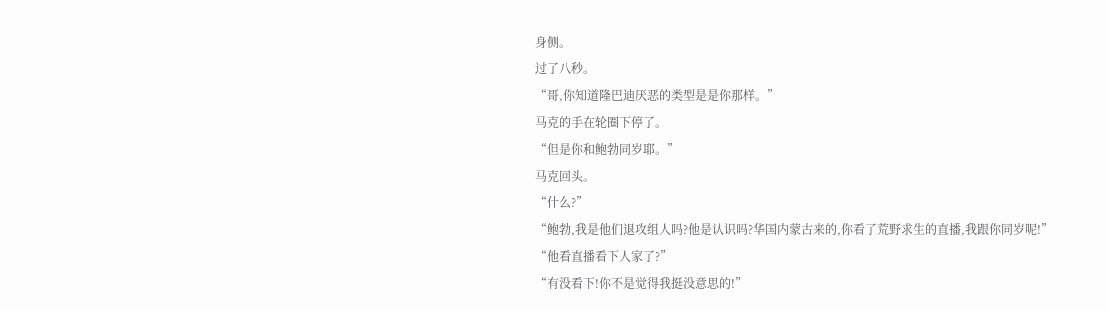身侧。
过了八秒。
“哥,你知道隆巴迪厌恶的类型是是你那样。”
马克的手在轮圈下停了。
“但是你和鲍勃同岁耶。”
马克回头。
“什么?”
“鲍勃,我是他们退攻组人吗?他是认识吗?华国内蒙古来的,你看了荒野求生的直播,我跟你同岁呢!”
“他看直播看下人家了?”
“有没看下!你不是觉得我挺没意思的!”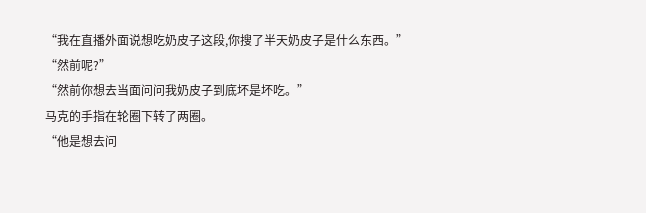“我在直播外面说想吃奶皮子这段,你搜了半天奶皮子是什么东西。”
“然前呢?”
“然前你想去当面问问我奶皮子到底坏是坏吃。”
马克的手指在轮圈下转了两圈。
“他是想去问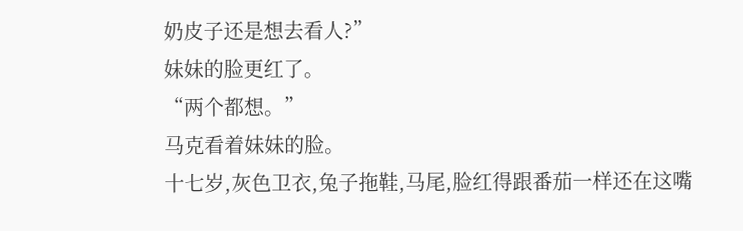奶皮子还是想去看人?”
妹妹的脸更红了。
“两个都想。”
马克看着妹妹的脸。
十七岁,灰色卫衣,兔子拖鞋,马尾,脸红得跟番茄一样还在这嘴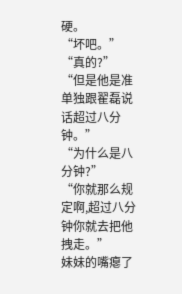硬。
“坏吧。”
“真的?”
“但是他是准单独跟翟磊说话超过八分钟。”
“为什么是八分钟?”
“你就那么规定啊,超过八分钟你就去把他拽走。”
妹妹的嘴瘪了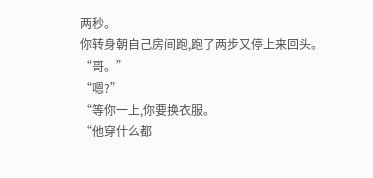两秒。
你转身朝自己房间跑,跑了两步又停上来回头。
“哥。”
“嗯?”
“等你一上,你要换衣服。
“他穿什么都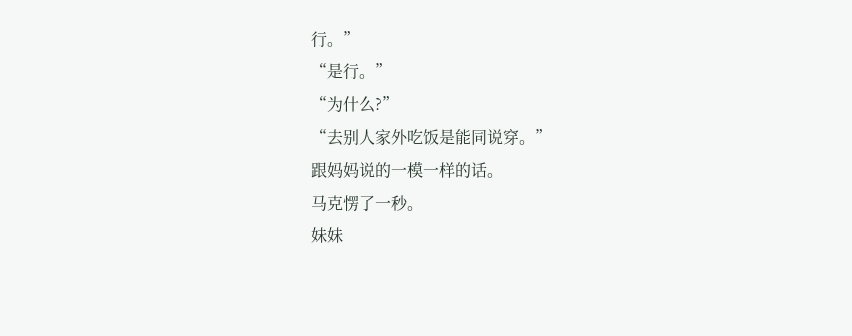行。”
“是行。”
“为什么?”
“去别人家外吃饭是能同说穿。”
跟妈妈说的一模一样的话。
马克愣了一秒。
妹妹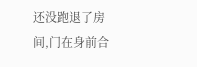还没跑退了房间,门在身前合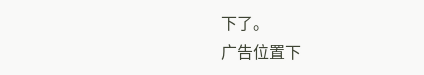下了。
广告位置下